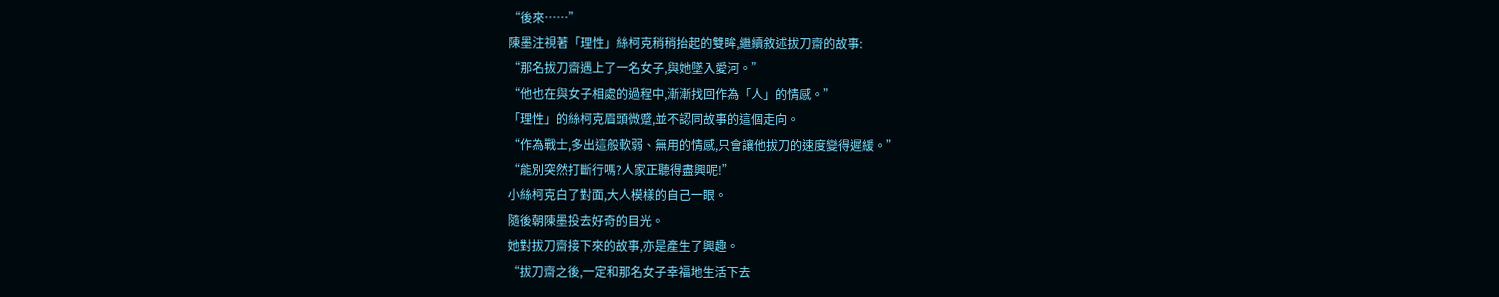“後來……”
陳墨注視著「理性」絲柯克稍稍抬起的雙眸,繼續敘述拔刀齋的故事:
“那名拔刀齋遇上了一名女子,與她墜入愛河。”
“他也在與女子相處的過程中,漸漸找回作為「人」的情感。”
「理性」的絲柯克眉頭微蹙,並不認同故事的這個走向。
“作為戰士,多出這般軟弱、無用的情感,只會讓他拔刀的速度變得遲緩。”
“能別突然打斷行嗎?人家正聽得盡興呢!”
小絲柯克白了對面,大人模樣的自己一眼。
隨後朝陳墨投去好奇的目光。
她對拔刀齋接下來的故事,亦是產生了興趣。
“拔刀齋之後,一定和那名女子幸福地生活下去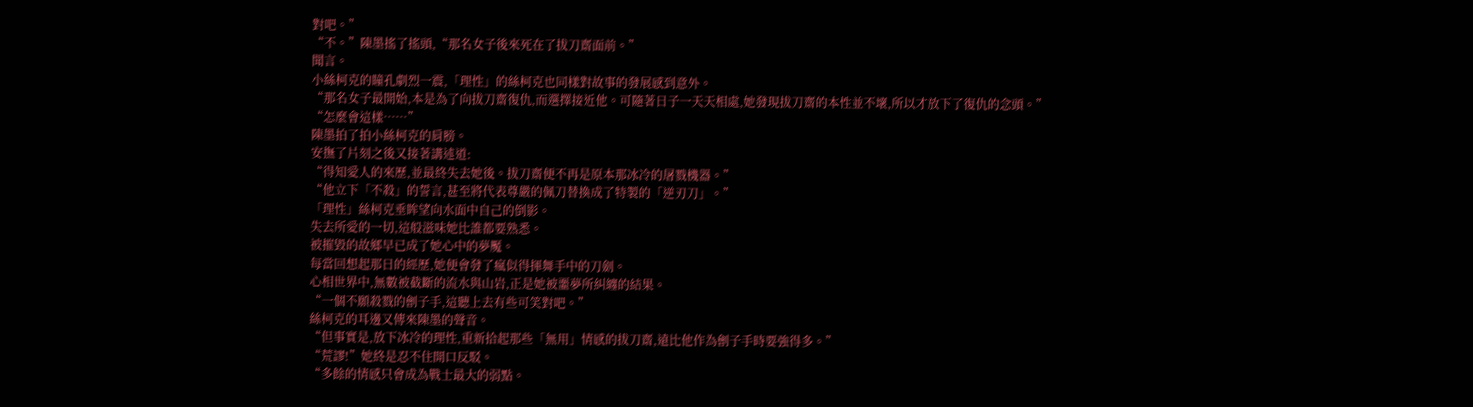對吧。”
“不。”陳墨搖了搖頭,“那名女子後來死在了拔刀齋面前。”
聞言。
小絲柯克的瞳孔劇烈一震,「理性」的絲柯克也同樣對故事的發展感到意外。
“那名女子最開始,本是為了向拔刀齋復仇,而選擇接近他。可隨著日子一天天相處,她發現拔刀齋的本性並不壞,所以才放下了復仇的念頭。”
“怎麼會這樣……”
陳墨拍了拍小絲柯克的肩膀。
安撫了片刻之後又接著講述道:
“得知愛人的來歷,並最終失去她後。拔刀齋便不再是原本那冰冷的屠戮機器。”
“他立下「不殺」的誓言,甚至將代表尊嚴的佩刀替換成了特製的「逆刃刀」。”
「理性」絲柯克垂眸望向水面中自己的倒影。
失去所愛的一切,這般滋味她比誰都要熟悉。
被摧毀的故鄉早已成了她心中的夢魘。
每當回想起那日的經歷,她便會發了瘋似得揮舞手中的刀劍。
心相世界中,無數被截斷的流水與山岩,正是她被噩夢所糾纏的結果。
“一個不願殺戮的劊子手,這聽上去有些可笑對吧。”
絲柯克的耳邊又傳來陳墨的聲音。
“但事實是,放下冰冷的理性,重新拾起那些「無用」情感的拔刀齋,遠比他作為劊子手時要強得多。”
“荒謬!”她終是忍不住開口反駁。
“多餘的情感只會成為戰士最大的弱點。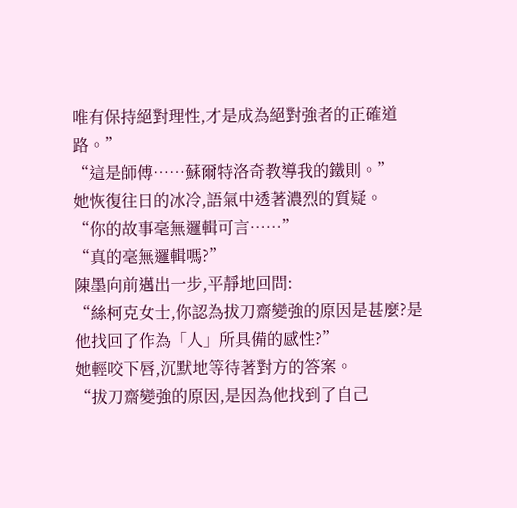唯有保持絕對理性,才是成為絕對強者的正確道路。”
“這是師傅……蘇爾特洛奇教導我的鐵則。”
她恢復往日的冰冷,語氣中透著濃烈的質疑。
“你的故事毫無邏輯可言……”
“真的毫無邏輯嗎?”
陳墨向前邁出一步,平靜地回問:
“絲柯克女士,你認為拔刀齋變強的原因是甚麼?是他找回了作為「人」所具備的感性?”
她輕咬下唇,沉默地等待著對方的答案。
“拔刀齋變強的原因,是因為他找到了自己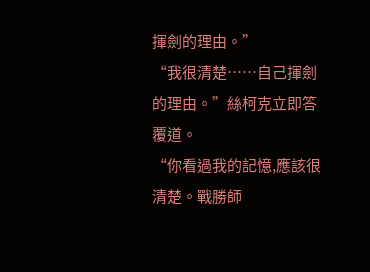揮劍的理由。”
“我很清楚……自己揮劍的理由。”絲柯克立即答覆道。
“你看過我的記憶,應該很清楚。戰勝師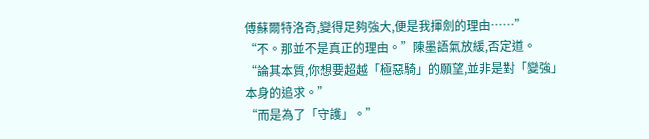傅蘇爾特洛奇,變得足夠強大,便是我揮劍的理由……”
“不。那並不是真正的理由。”陳墨語氣放緩,否定道。
“論其本質,你想要超越「極惡騎」的願望,並非是對「變強」本身的追求。”
“而是為了「守護」。”